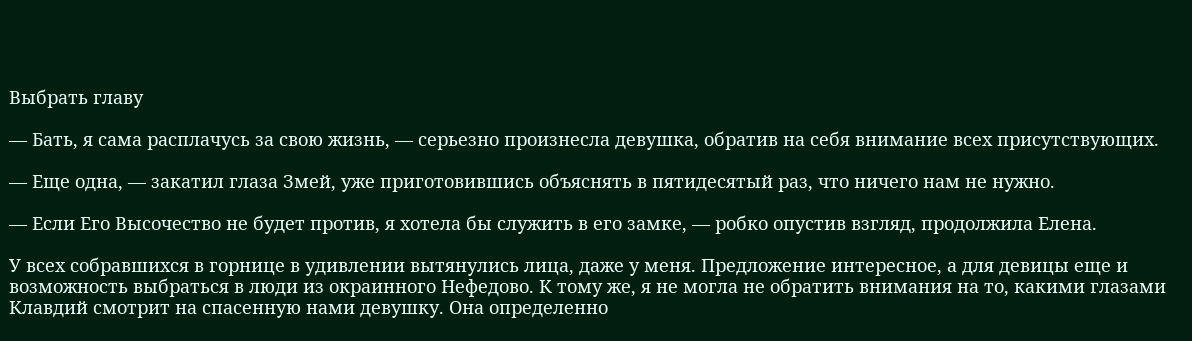Выбрать главу

— Бать, я сама расплачусь за свою жизнь, — серьезно произнесла девушка, обратив на себя внимание всех присутствующих.

— Еще одна, — закатил глаза Змей, уже приготовившись объяснять в пятидесятый раз, что ничего нам не нужно.

— Если Его Высочество не будет против, я хотела бы служить в его замке, — робко опустив взгляд, продолжила Елена.

У всех собравшихся в горнице в удивлении вытянулись лица, даже у меня. Предложение интересное, а для девицы еще и возможность выбраться в люди из окраинного Нефедово. К тому же, я не могла не обратить внимания на то, какими глазами Клавдий смотрит на спасенную нами девушку. Она определенно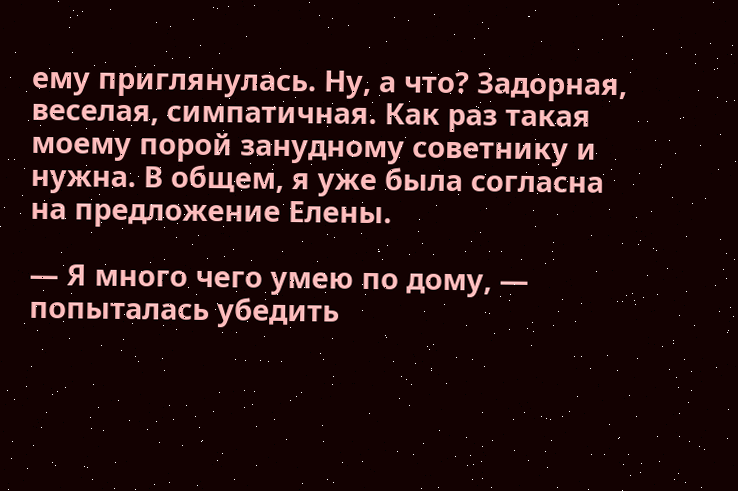ему приглянулась. Ну, а что? Задорная, веселая, симпатичная. Как раз такая моему порой занудному советнику и нужна. В общем, я уже была согласна на предложение Елены.

— Я много чего умею по дому, — попыталась убедить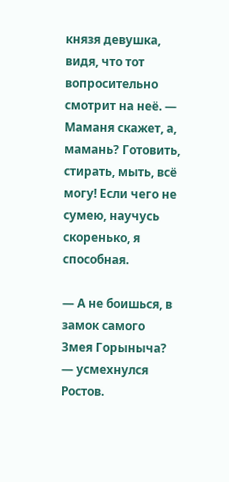князя девушка, видя, что тот вопросительно смотрит на неё. — Маманя скажет, а, мамань? Готовить, стирать, мыть, всё могу! Если чего не сумею, научусь скоренько, я способная.

— А не боишься, в замок самого Змея Горыныча? — усмехнулся Ростов.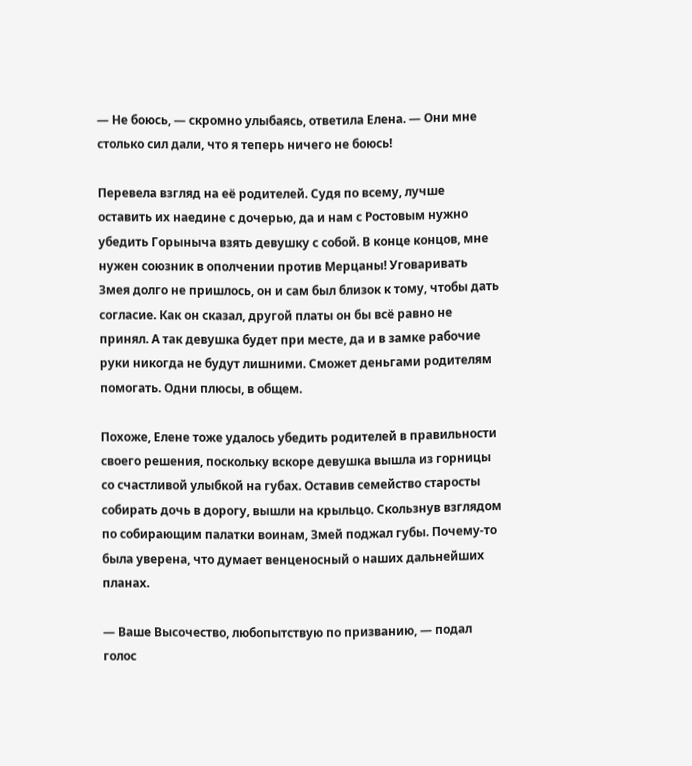— Не боюсь, — скромно улыбаясь, ответила Елена. — Они мне столько сил дали, что я теперь ничего не боюсь!

Перевела взгляд на её родителей. Судя по всему, лучше оставить их наедине с дочерью, да и нам с Ростовым нужно убедить Горыныча взять девушку с собой. В конце концов, мне нужен союзник в ополчении против Мерцаны! Уговаривать Змея долго не пришлось, он и сам был близок к тому, чтобы дать согласие. Как он сказал, другой платы он бы всё равно не принял. А так девушка будет при месте, да и в замке рабочие руки никогда не будут лишними. Сможет деньгами родителям помогать. Одни плюсы, в общем.

Похоже, Елене тоже удалось убедить родителей в правильности своего решения, поскольку вскоре девушка вышла из горницы со счастливой улыбкой на губах. Оставив семейство старосты собирать дочь в дорогу, вышли на крыльцо. Скользнув взглядом по собирающим палатки воинам, Змей поджал губы. Почему-то была уверена, что думает венценосный о наших дальнейших планах.

— Ваше Высочество, любопытствую по призванию, — подал голос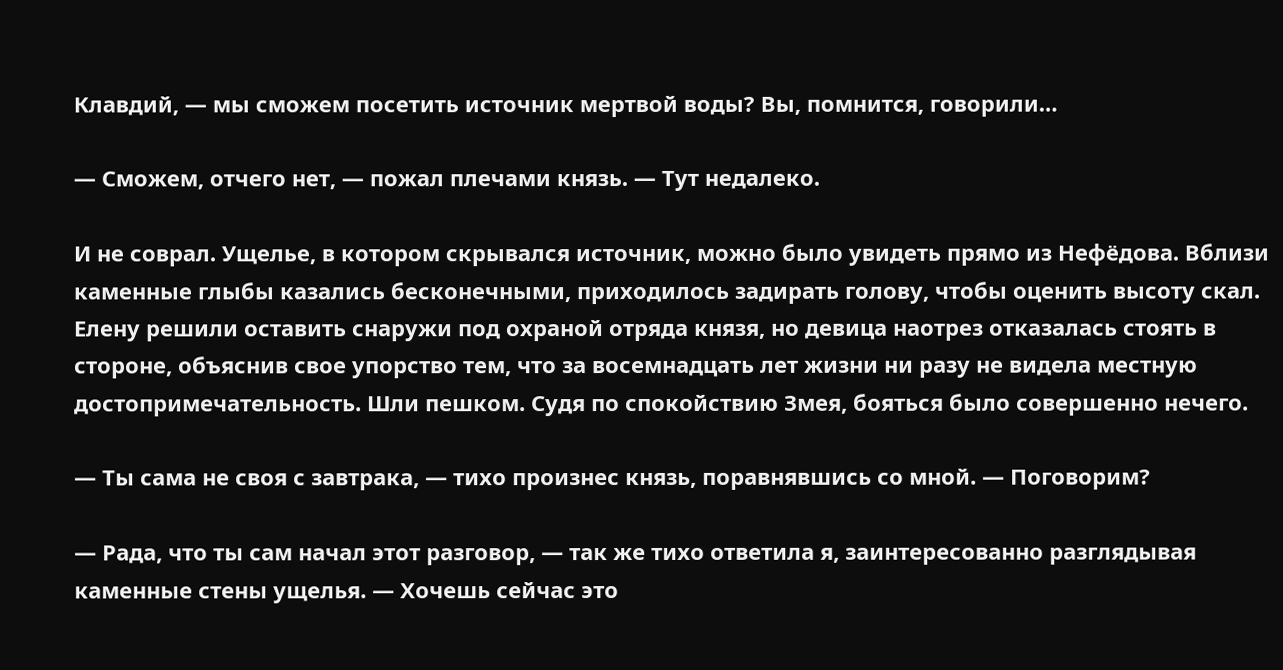Клавдий, — мы сможем посетить источник мертвой воды? Вы, помнится, говорили…

— Сможем, отчего нет, — пожал плечами князь. — Тут недалеко.

И не соврал. Ущелье, в котором скрывался источник, можно было увидеть прямо из Нефёдова. Вблизи каменные глыбы казались бесконечными, приходилось задирать голову, чтобы оценить высоту скал. Елену решили оставить снаружи под охраной отряда князя, но девица наотрез отказалась стоять в стороне, объяснив свое упорство тем, что за восемнадцать лет жизни ни разу не видела местную достопримечательность. Шли пешком. Судя по спокойствию Змея, бояться было совершенно нечего.

— Ты сама не своя с завтрака, — тихо произнес князь, поравнявшись со мной. — Поговорим?

— Рада, что ты сам начал этот разговор, — так же тихо ответила я, заинтересованно разглядывая каменные стены ущелья. — Хочешь сейчас это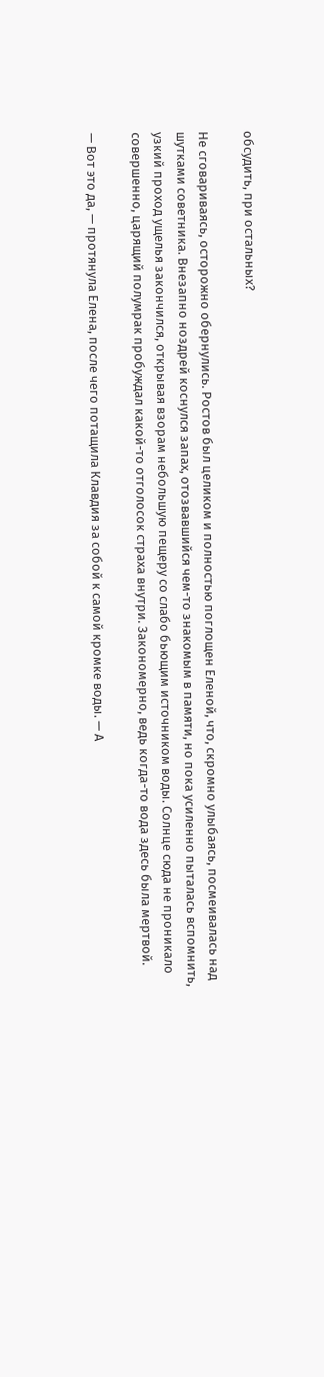обсудить, при остальных?

Не сговариваясь, осторожно обернулись. Ростов был целиком и полностью поглощен Еленой, что, скромно улыбаясь, посмеивалась над шутками советника. Внезапно ноздрей коснулся запах, отозвавшийся чем-то знакомым в памяти, но пока усиленно пыталась вспомнить, узкий проход ущелья закончился, открывая взорам небольшую пещеру со слабо бьющим источником воды. Солнце сюда не проникало совершенно, царящий полумрак пробуждал какой-то отголосок страха внутри. Закономерно, ведь когда-то вода здесь была мертвой.

— Вот это да, — протянула Елена, после чего потащила Клавдия за собой к самой кромке воды. — А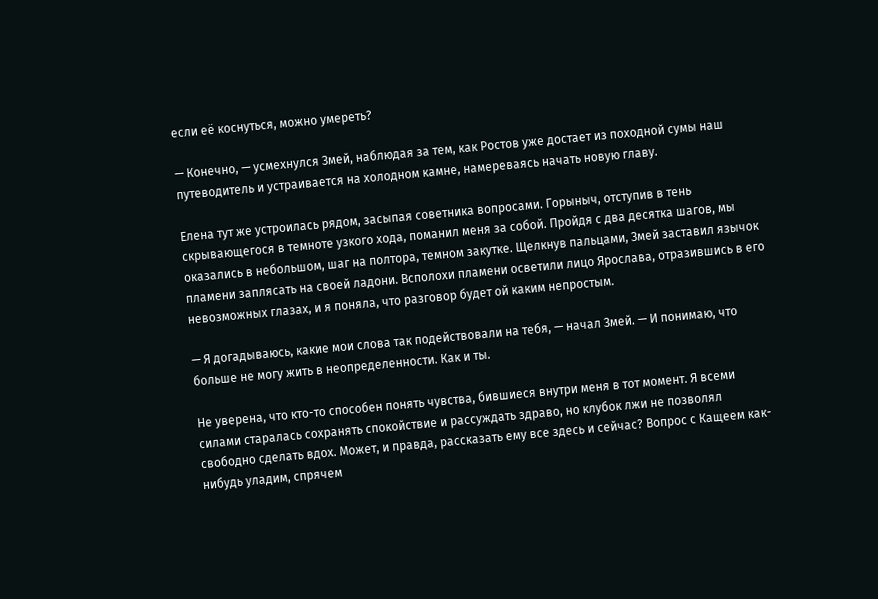если её коснуться, можно умереть?

— Конечно, — усмехнулся Змей, наблюдая за тем, как Ростов уже достает из походной сумы наш путеводитель и устраивается на холодном камне, намереваясь начать новую главу.

Елена тут же устроилась рядом, засыпая советника вопросами. Горыныч, отступив в тень скрывающегося в темноте узкого хода, поманил меня за собой. Пройдя с два десятка шагов, мы оказались в небольшом, шаг на полтора, темном закутке. Щелкнув пальцами, Змей заставил язычок пламени заплясать на своей ладони. Всполохи пламени осветили лицо Ярослава, отразившись в его невозможных глазах, и я поняла, что разговор будет ой каким непростым.

— Я догадываюсь, какие мои слова так подействовали на тебя, — начал Змей. — И понимаю, что больше не могу жить в неопределенности. Как и ты.

Не уверена, что кто-то способен понять чувства, бившиеся внутри меня в тот момент. Я всеми силами старалась сохранять спокойствие и рассуждать здраво, но клубок лжи не позволял свободно сделать вдох. Может, и правда, рассказать ему все здесь и сейчас? Вопрос с Кащеем как-нибудь уладим, спрячем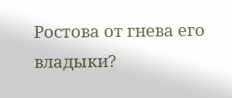Ростова от гнева его владыки?